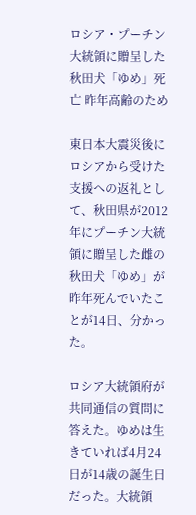ロシア・プーチン大統領に贈呈した秋田犬「ゆめ」死亡 昨年高齢のため

東日本大震災後にロシアから受けた支援への返礼として、秋田県が2012年にプーチン大統領に贈呈した雌の秋田犬「ゆめ」が昨年死んでいたことが14日、分かった。

ロシア大統領府が共同通信の質問に答えた。ゆめは生きていれば4月24日が14歳の誕生日だった。大統領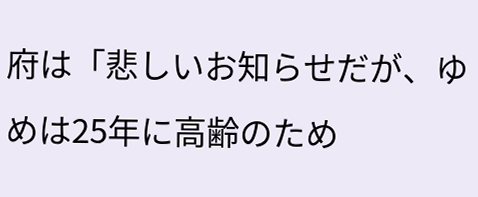府は「悲しいお知らせだが、ゆめは25年に高齢のため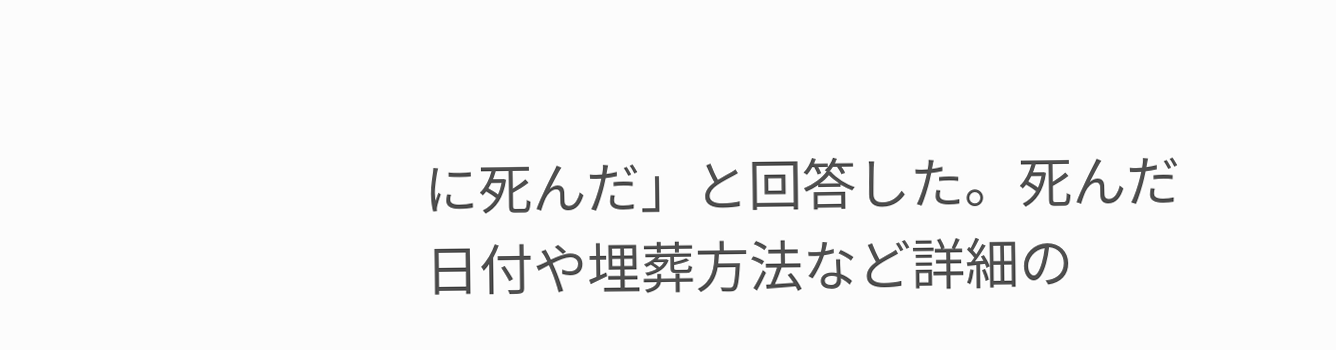に死んだ」と回答した。死んだ日付や埋葬方法など詳細の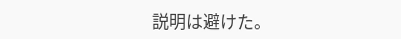説明は避けた。